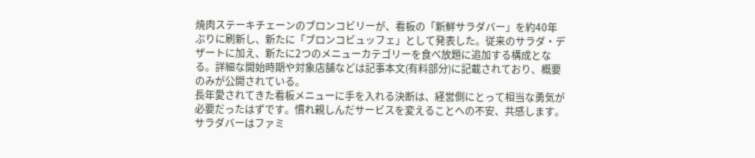焼肉ステーキチェーンのブロンコビリーが、看板の「新鮮サラダバー」を約40年ぶりに刷新し、新たに「ブロンコビュッフェ」として発表した。従来のサラダ・デザートに加え、新たに2つのメニューカテゴリーを食べ放題に追加する構成となる。詳細な開始時期や対象店舗などは記事本文(有料部分)に記載されており、概要のみが公開されている。
長年愛されてきた看板メニューに手を入れる決断は、経営側にとって相当な勇気が必要だったはずです。慣れ親しんだサービスを変えることへの不安、共感します。
サラダバーはファミ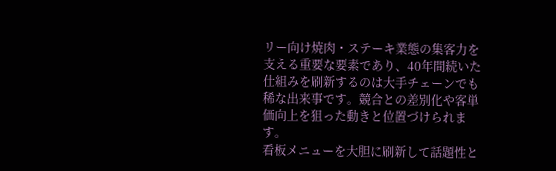リー向け焼肉・ステーキ業態の集客力を支える重要な要素であり、40年間続いた仕組みを刷新するのは大手チェーンでも稀な出来事です。競合との差別化や客単価向上を狙った動きと位置づけられます。
看板メニューを大胆に刷新して話題性と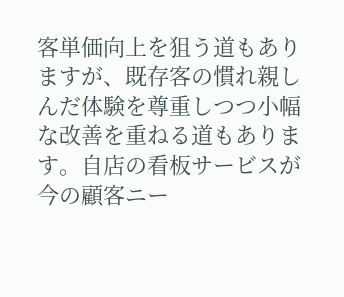客単価向上を狙う道もありますが、既存客の慣れ親しんだ体験を尊重しつつ小幅な改善を重ねる道もあります。自店の看板サービスが今の顧客ニー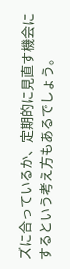ズに合っているか、定期的に見直す機会にするという考え方もあるでしょう。